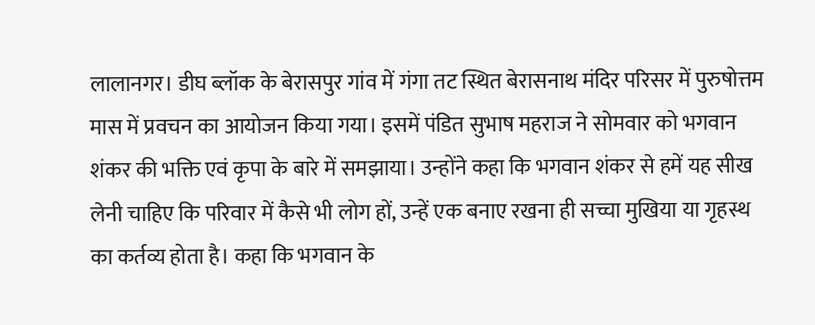लालानगर। डीघ ब्लॉक के बेरासपुर गांव में गंगा तट स्थित बेरासनाथ मंदिर परिसर में पुरुषोत्तम मास में प्रवचन का आयोजन किया गया। इसमें पंडित सुभाष महराज ने सोमवार को भगवान शंकर की भक्ति एवं कृपा के बारे में समझाया। उन्होंने कहा कि भगवान शंकर से हमें यह सीख लेनी चाहिए कि परिवार में कैसे भी लोग हों, उन्हें एक बनाए रखना ही सच्चा मुखिया या गृहस्थ का कर्तव्य होता है। कहा कि भगवान के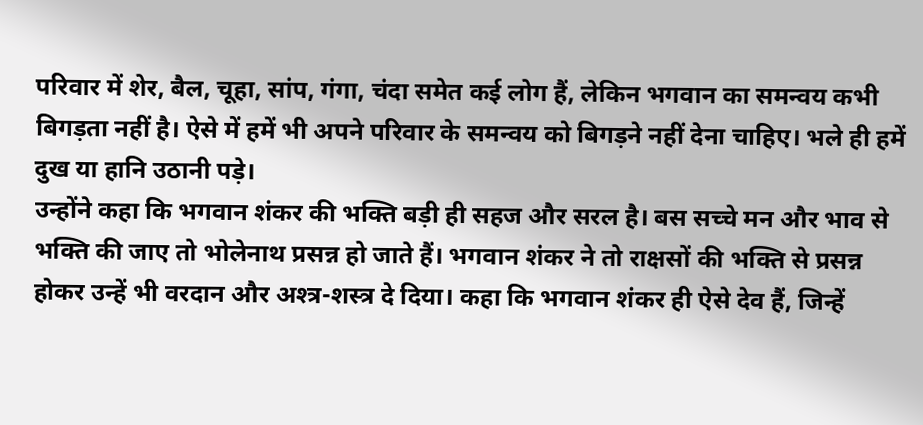परिवार में शेर, बैल, चूहा, सांप, गंगा, चंदा समेत कई लोग हैं, लेकिन भगवान का समन्वय कभी बिगड़ता नहीं है। ऐसे में हमें भी अपने परिवार के समन्वय को बिगड़ने नहीं देना चाहिए। भले ही हमें दुख या हानि उठानी पड़े।
उन्होंने कहा कि भगवान शंकर की भक्ति बड़ी ही सहज और सरल है। बस सच्चे मन और भाव से भक्ति की जाए तो भोलेनाथ प्रसन्न हो जाते हैं। भगवान शंकर ने तो राक्षसों की भक्ति से प्रसन्न होकर उन्हें भी वरदान और अश्त्र-शस्त्र दे दिया। कहा कि भगवान शंकर ही ऐसे देव हैं, जिन्हें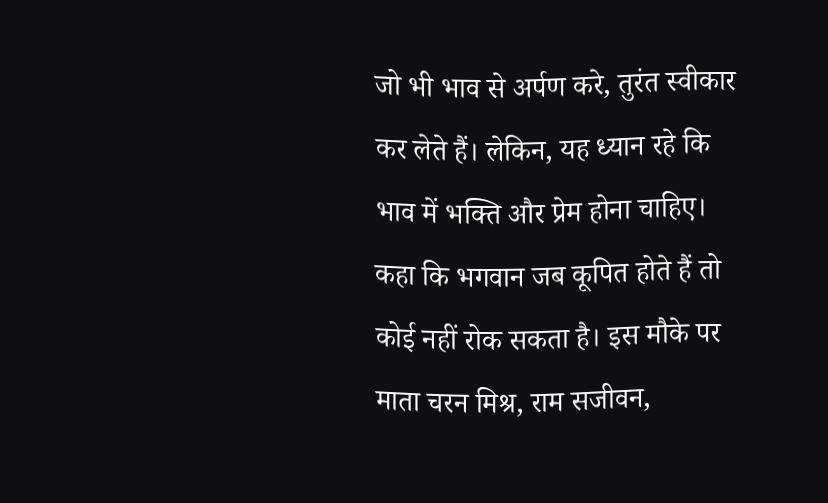जो भी भाव से अर्पण करे, तुरंत स्वीकार कर लेते हैं। लेकिन, यह ध्यान रहे कि भाव में भक्ति और प्रेम होना चाहिए। कहा कि भगवान जब कूपित होते हैं तो कोई नहीं रोक सकता है। इस मौके पर माता चरन मिश्र, राम सजीवन,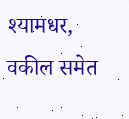श्यामधर, वकील समेत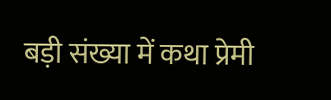बड़ी संख्या में कथा प्रेमी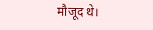मौजूद थे।